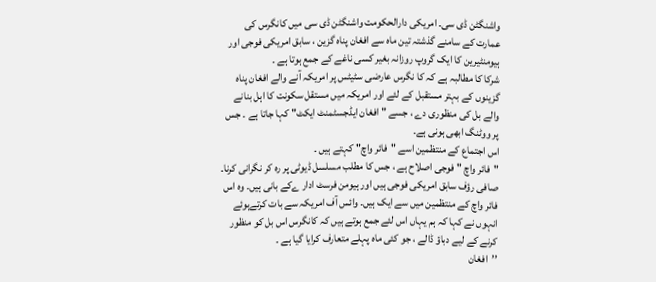واشنگٹن ڈی سی۔ امریکی دارالحکومت واشنگٹن ڈی سی میں کانگرس کی عمارت کے سامنے گذشتہ تین ماہ سے افغان پناہ گزین ، سابق امریکی فوجی اور ہیومنٹیرین کا ایک گروپ روزانہ بغیر کسی ناغے کے جمع ہوتا ہے ۔
شرکا کا مطالبہ ہے کہ کا نگرس عارضی سٹیٹس پر امریکہ آنے والے افغان پناہ گزینوں کے بہتر مستقبل کے لئے اور امریکہ میں مستقل سکونت کا اہل بنانے والے بل کی منظوری دے ، جسے " افغان ایڈجسٹمنٹ ایکٹ" کہا جاتا ہے ۔ جس پر ووٹنگ ابھی ہونی ہے۔
اس اجتماع کے منتظمین اسے "فائر واچ" کہتے ہیں ۔
"فائر واچ " فوجی اصلاح ہے ، جس کا مطلب مسلسل ڈیوٹی پر رہ کر نگرانی کرنا۔
صافی رؤف سابق امریکی فوجی ہیں اور ہیومن فرسٹ ادار ےکے بانی ہیں۔ وہ اس فائر واچ کے منتظمین میں سے ایک ہیں۔ وائس آف امریکہ سے بات کرتےہوئے انہوں نے کہا کہ ہم یہاں اس لئے جمع ہوتے ہیں کہ کانگرس اس بل کو منظور کرنے کے لیے دباؤ ڈالے ، جو کئی ماہ پہلے متعارف کرایا گیا ہے ۔
’’افغان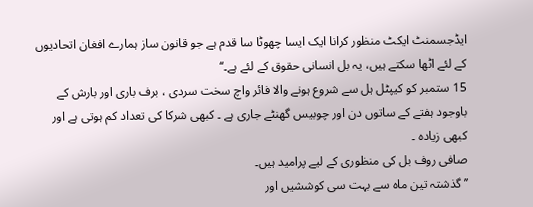ایڈجسمنٹ ایکٹ منظور کرانا ایک ایسا چھوٹا سا قدم ہے جو قانون ساز ہمارے افغان اتحادیوں کے لئے اٹھا سکتے ہیں، یہ بل انسانی حقوق کے لئے ہے۔‘‘
15 ستمبر کو کیپٹل ہل سے شروع ہونے والا فائر واچ سخت سردی ، برف باری اور بارش کے باوجود ہفتے کے ساتوں دن اور چوبیس گھنٹے جاری ہے ۔ کبھی شرکا کی تعداد کم ہوتی ہے اور کبھی زیادہ ۔
صافی روف بل کی منظوری کے لیے پرامید ہیں۔
’’ گذشتہ تین ماہ سے بہت سی کوششیں اور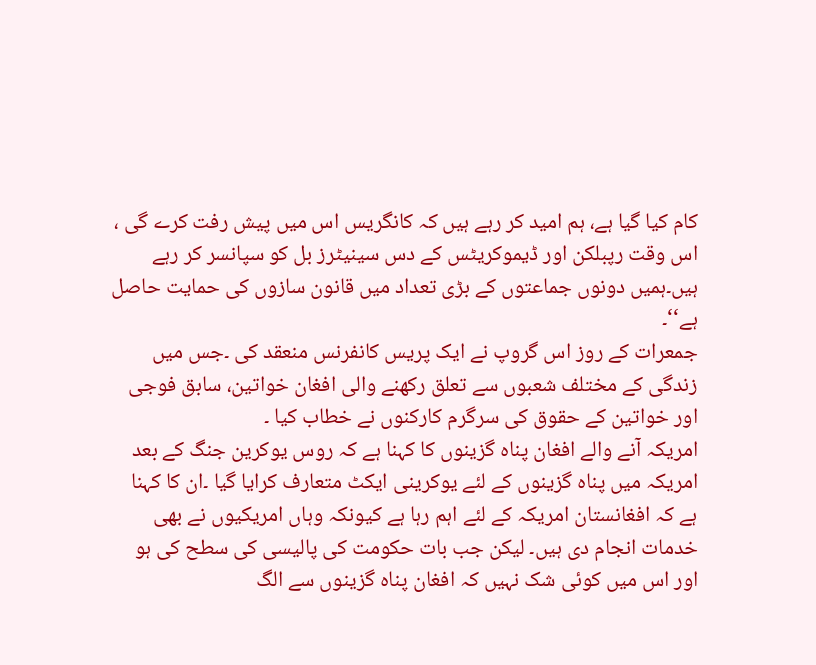کام کیا گیا ہے، ہم امید کر رہے ہیں کہ کانگریس اس میں پیش رفت کرے گی ، اس وقت رپبلکن اور ڈیموکریٹس کے دس سینیٹرز بل کو سپانسر کر رہے ہیں۔ہمیں دونوں جماعتوں کے بڑی تعداد میں قانون سازوں کی حمایت حاصل ہے‘‘۔
جمعرات کے روز اس گروپ نے ایک پریس کانفرنس منعقد کی ۔جس میں زندگی کے مختلف شعبوں سے تعلق رکھنے والی افغان خواتین، سابق فوجی اور خواتین کے حقوق کی سرگرم کارکنوں نے خطاب کیا ۔
امریکہ آنے والے افغان پناہ گزینوں کا کہنا ہے کہ روس یوکرین جنگ کے بعد امریکہ میں پناہ گزینوں کے لئے یوکرینی ایکٹ متعارف کرایا گیا ۔ان کا کہنا ہے کہ افغانستان امریکہ کے لئے اہم رہا ہے کیونکہ وہاں امریکیوں نے بھی خدمات انجام دی ہیں۔ لیکن جب بات حکومت کی پالیسی کی سطح کی ہو اور اس میں کوئی شک نہیں کہ افغان پناہ گزینوں سے الگ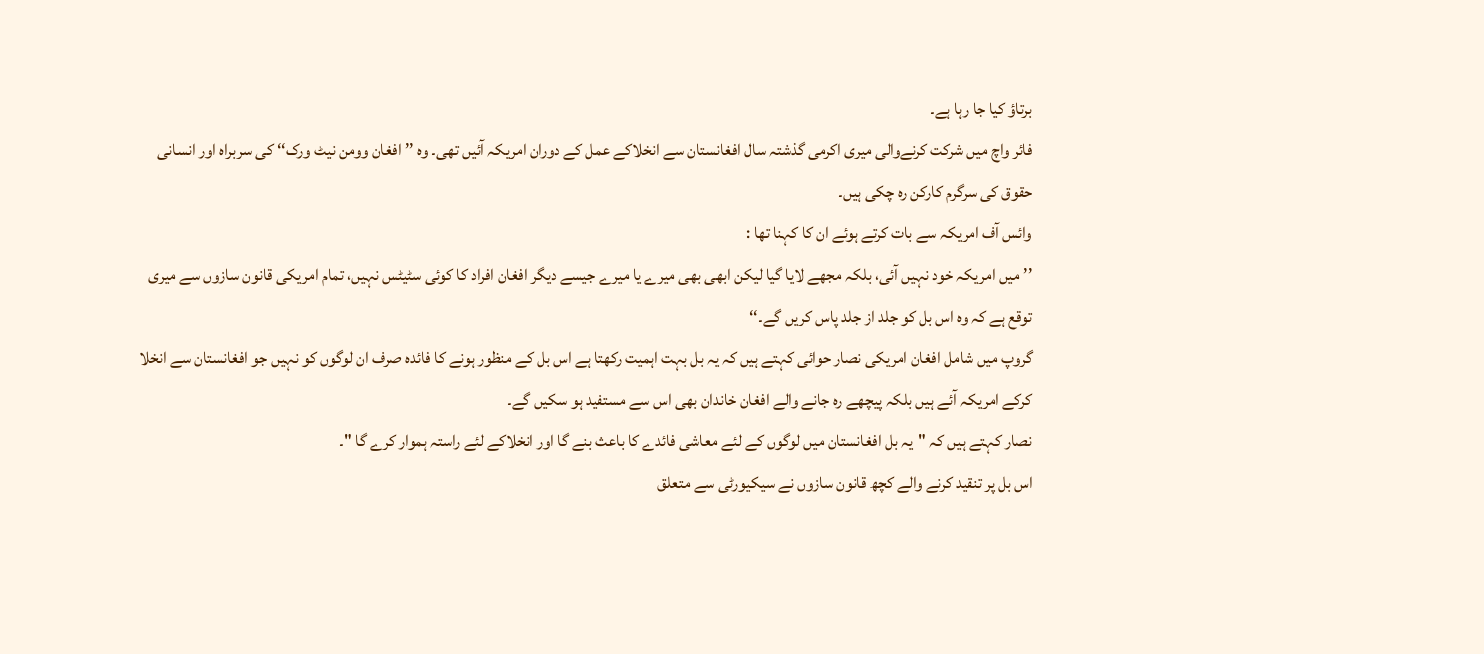برتاؤ کیا جا رہا ہے۔
فائر واچ میں شرکت کرنےوالی میری اکرمی گذشتہ سال افغانستان سے انخلاکے عمل کے دوران امریکہ آئیں تھی۔ وہ ’’ افغان وومن نیٹ ورک‘‘ کی سربراہ اور انسانی حقوق کی سرگرم کارکن رہ چکی ہیں۔
وائس آف امریکہ سے بات کرتے ہوئے ان کا کہنا تھا :
’’ میں امریکہ خود نہیں آئی، بلکہ مجھے لایا گیا لیکن ابھی بھی میرے یا میرے جیسے دیگر افغان افراد کا کوئی سٹیٹس نہیں، تمام امریکی قانون سازوں سے میری توقع ہے کہ وہ اس بل کو جلد از جلد پاس کریں گے۔‘‘
گروپ میں شامل افغان امریکی نصار حوائی کہتے ہیں کہ یہ بل بہت اہمیت رکھتا ہے اس بل کے منظور ہونے کا فائدہ صرف ان لوگوں کو نہیں جو افغانستان سے انخلا کرکے امریکہ آئے ہیں بلکہ پیچھے رہ جانے والے افغان خاندان بھی اس سے مستفید ہو سکیں گے۔
نصار کہتے ہیں کہ "یہ بل افغانستان میں لوگوں کے لئے معاشی فائدے کا باعث بنے گا اور انخلاکے لئے راستہ ہموار کرے گا "۔
اس بل پر تنقید کرنے والے کچھ قانون سازوں نے سیکیورٹی سے متعلق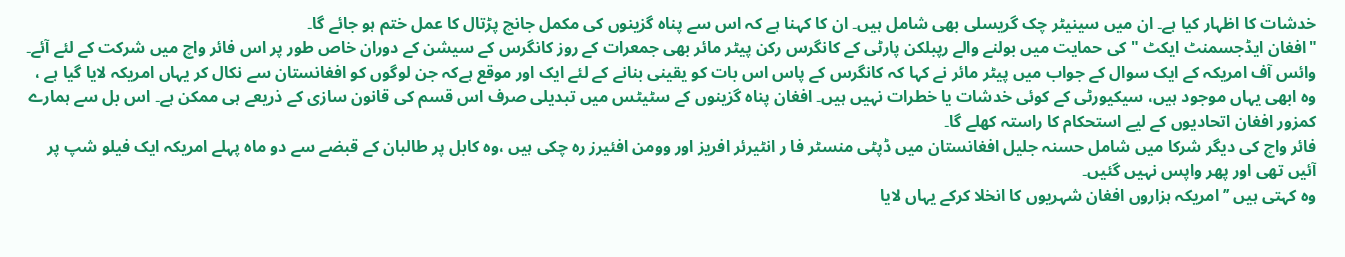خدشات کا اظہار کیا ہے۔ ان میں سینیٹر چک گریسلی بھی شامل ہیں۔ ان کا کہنا ہے کہ اس سے پناہ گزینوں کی مکمل جانچ پڑتال کا عمل ختم ہو جائے گا۔
"افغان ایڈجسمنٹ ایکٹ " کی حمایت میں بولنے والے رپبلکن پارٹی کے کانگرس رکن پیٹر مائر بھی جمعرات کے روز کانگرس کے سیشن کے دوران خاص طور پر اس فائر واچ میں شرکت کے لئے آئے۔
وائس آف امریکہ کے ایک سوال کے جواب میں پیٹر مائر نے کہا کہ کانگرس کے پاس اس بات کو یقینی بنانے کے لئے ایک اور موقع ہےکہ جن لوگوں کو افغانستان سے نکال کر یہاں امریکہ لایا گیا ہے ، وہ ابھی یہاں موجود ہیں، سیکیورٹی کے کوئی خدشات یا خطرات نہیں ہیں۔ افغان پناہ گزینوں کے سٹیٹس میں تبدیلی صرف اس قسم کی قانون سازی کے ذریعے ہی ممکن ہے۔ اس بل سے ہمارے کمزور افغان اتحادیوں کے لیے استحکام کا راستہ کھلے گا۔
فائر واچ کی دیگر شرکا میں شامل حسنہ جلیل افغانستان میں ڈپٹی منسٹر فا ر انٹیرئر افریز اور وومن افئیرز رہ چکی ہیں ،وہ کابل پر طالبان کے قبضے سے دو ماہ پہلے امریکہ ایک فیلو شپ پر آئیں تھی اور پھر واپس نہیں گئیں۔
وہ کہتی ہیں ’’امریکہ ہزاروں افغان شہریوں کا انخلا کرکے یہاں لایا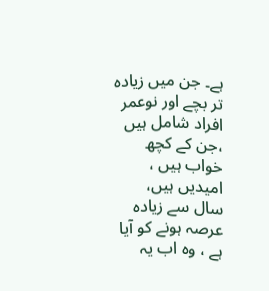ہے۔ جن میں زیادہ تر بچے اور نوعمر افراد شامل ہیں ،جن کے کچھ خواب ہیں ، امیدیں ہیں، سال سے زیادہ عرصہ ہونے کو آیا ہے ، وہ اب یہ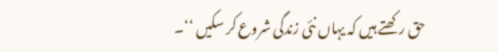حق رکھتے ہیں کہ یہاں نئی زندگی شروع کر سکیں ‘‘۔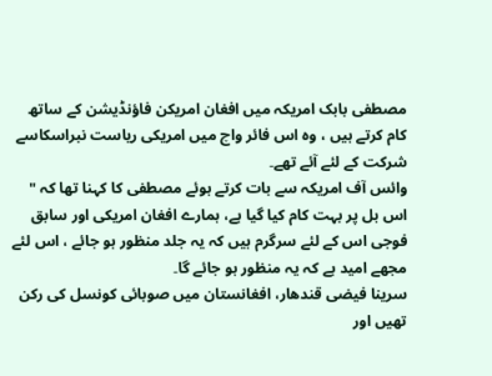مصطفی بابک امریکہ میں افغان امریکن فاؤنڈیشن کے ساتھ کام کرتے ہیں ، وہ اس فائر واچ میں امریکی ریاست نبراسکاسے شرکت کے لئے آئے تھے۔
وائس آف امریکہ سے بات کرتے ہوئے مصطفی کا کہنا تھا کہ " اس بل پر بہت کام کیا گیا ہے، ہمارے افغان امریکی اور سابق فوجی اس کے لئے سرگرم ہیں کہ یہ جلد منظور ہو جائے ، اس لئے مجھے امید ہے کہ یہ منظور ہو جائے گا۔
سرینا فیضی قندھار، افغانستان میں صوبائی کونسل کی رکن تھیں اور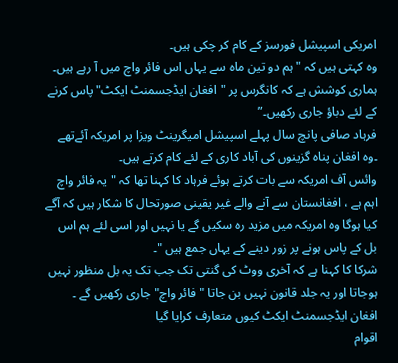امریکی اسپیشل فورسز کے کام کر چکی ہیں۔
وہ کہتی ہیں کہ "ہم دو تین ماہ سے یہاں اس فائر واچ میں آ رہے ہیں۔ ہماری کوشش ہے کہ کانگرس پر "افغان ایڈجسمنٹ ایکٹ" پاس کرنے کے لئے دباؤ جاری رکھیں۔”
فرہاد صافی پانچ سال پہلے اسپیشل امیگرینٹ ویزا پر امریکہ آئےتھے ۔وہ افغان پناہ گزینوں کی آباد کاری کے لئے کام کرتے ہیں۔
وائس آف امریکہ سے بات کرتے ہوئے فرہاد کا کہنا تھا کہ "یہ فائر واچ اہم ہے ، افغانستان سے آنے والے غیر یقینی صورتحال کا شکار ہیں کہ آگے کیا ہوگا وہ امریکہ میں مزید رہ سکیں گے یا نہیں اور اسی لئے ہم اس بل کے پاس ہونے پر زور دینے کے یہاں جمع ہیں "۔
شرکا کا کہنا ہے کہ آخری ووٹ کی گنتی تک جب تک یہ بل منظور نہیں ہوجاتا اور یہ جلد قانون نہیں بن جاتا " فائر واچ" جاری رکھیں گے ۔
افغان ایڈجسمنٹ ایکٹ کیوں متعارف کرایا گیا
اقوام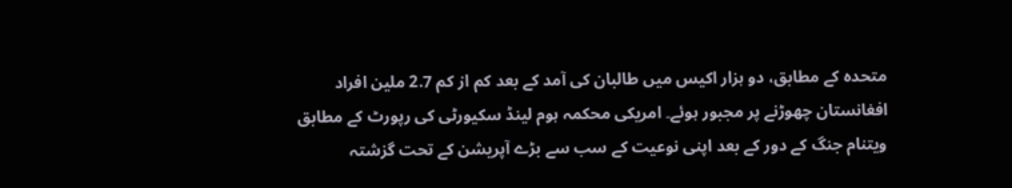متحدہ کے مطابق، دو ہزار اکیس میں طالبان کی آمد کے بعد کم از کم 2.7 ملین افراد افغانستان چھوڑنے پر مجبور ہوئے۔ امریکی محکمہ ہوم لینڈ سکیورٹی کی رپورٹ کے مطابق ویتنام جنگ کے دور کے بعد اپنی نوعیت کے سب سے بڑے آپریشن کے تحت گزشتہ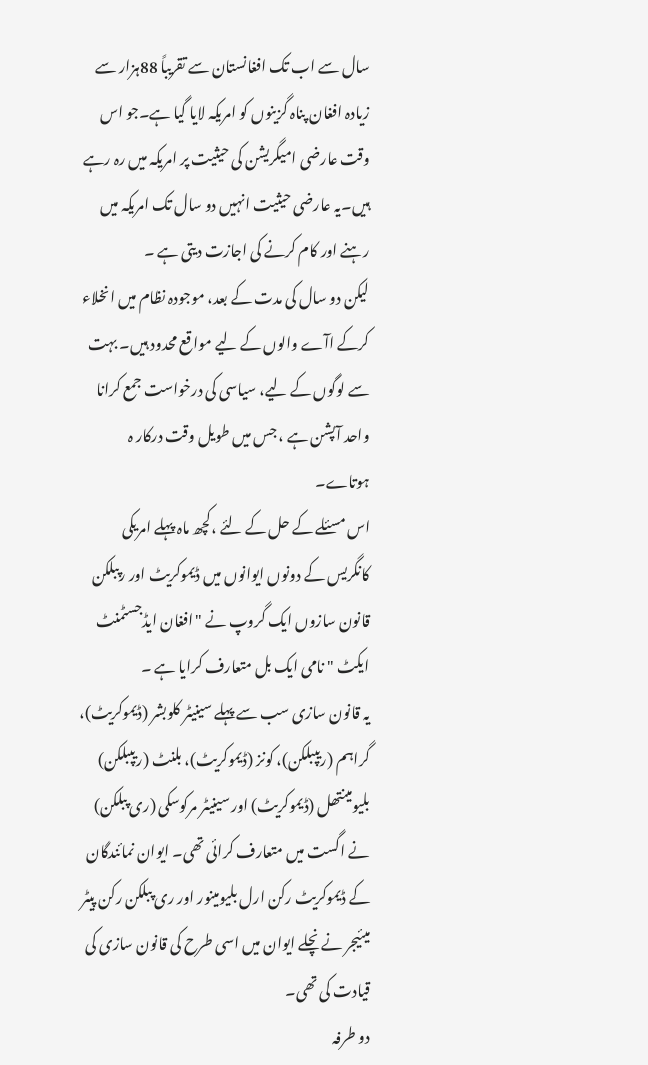سال سے اب تک افغانستان سے تقریباً 88ہزار سے زیادہ افغان پناہ گزینوں کو امریکہ لایا گیا ہے۔جو اس وقت عارضی امیگریشن کی حیثیت پر امریکہ میں رہ رہے ہیں۔یہ عارضی حیثیت انہیں دو سال تک امریکہ میں رہنے اور کام کرنے کی اجازت دیتی ہے ۔
لیکن دو سال کی مدت کے بعد، موجودہ نظام میں انخلاء کرکے اآے والوں کے لیے مواقع محدود ہیں۔ بہت سے لوگوں کے لیے، سیاسی کی درخواست جمع کرانا واحد آپشن ہے ، جس میں طویل وقت درکار ہ ہوتاے۔
اس مسئلے کے حل کے لئے ،کچھ ماہ پہلے امریکی کانگریس کے دونوں ایوانوں میں ڈیموکریٹ اور رپبلکن قانون سازوں ایک گروپ نے "افغان ایڈجسٹمنٹ ایکٹ " نامی ایک بل متعارف کرایا ہے ۔
یہ قانون سازی سب سے پہلے سینیٹر کلوبشر (ڈیموکریٹ)، گراہم (ریپبلکن)، کونز (ڈیموکریٹ)، بلنٹ (ریپبلکن) بلیومینتھل (ڈیموکریٹ) اور سینیٹر مرکوسکی (ری پبلکن) نے اگست میں متعارف کرائی تھی۔ ایوان نمائندگان کے ڈیموکریٹ رکن ارل بلیومینور اور ری پبلکن رکن پیٹر میئیجر نے نچلے ایوان میں اسی طرح کی قانون سازی کی قیادت کی تھی۔
دو طرفہ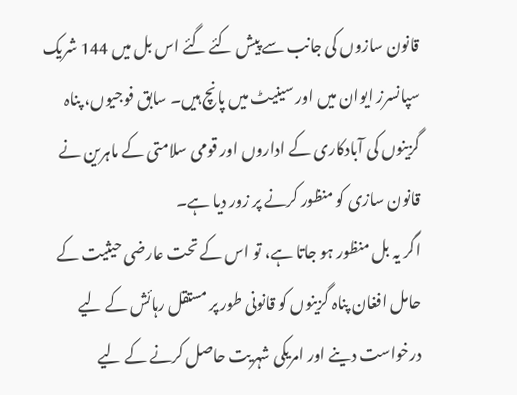قانون سازوں کی جانب سے پیش کئے گئے اس بل میں 144 شریک سپانسرز ایوان میں اور سینیٹ میں پانچ ہیں۔ سابق فوجیوں، پناہ گزینوں کی آبادکاری کے اداروں اور قومی سلامتی کے ماہرین نے قانون سازی کو منظور کرنے پر زور دیا ہے۔
اگر یہ بل منظور ہو جاتا ہے، تو اس کے تحت عارضی حیثیت کے حامل افغان پناہ گزینوں کو قانونی طور پر مستقل رہائش کے لیے درخواست دینے اور امریکی شہریت حاصل کرنے کے لیے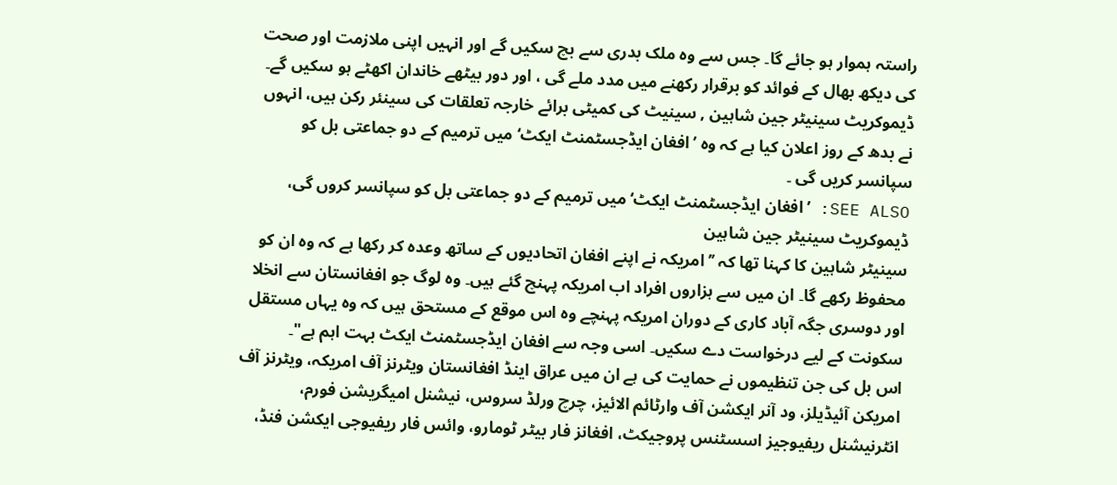راستہ ہموار ہو جائے گا۔ جس سے وہ ملک بدری سے بچ سکیں گے اور انہیں اپنی ملازمت اور صحت کی دیکھ بھال کے فوائد کو برقرار رکھنے میں مدد ملے گی ، اور دور بیٹھے خاندان اکھٹے ہو سکیں گے۔
ڈیموکریٹ سینیٹر جین شاہین , سینیٹ کی کمیٹی برائے خارجہ تعلقات کی سینئر رکن ہیں، انہوں نے بدھ کے روز اعلان کیا ہے کہ وہ ’افغان ایڈجسٹمنٹ ایکٹ‘ میں ترمیم کے دو جماعتی بل کو سپانسر کریں گی ۔
SEE ALSO: ’افغان ایڈجسٹمنٹ ایکٹ‘ میں ترمیم کے دو جماعتی بل کو سپانسر کروں گی، ڈیموکریٹ سینیٹر جین شاہین
سینیٹر شاہین کا کہنا تھا کہ ’’امریکہ نے اپنے افغان اتحادیوں کے ساتھ وعدہ کر رکھا ہے کہ وہ ان کو محفوظ رکھے گا۔ ان میں سے ہزاروں افراد اب امریکہ پہنچ گئے ہیں۔ وہ لوگ جو افغانستان سے انخلا اور دوسری جگہ آباد کاری کے دوران امریکہ پہنچے وہ اس موقع کے مستحق ہیں کہ وہ یہاں مستقل سکونت کے لیے درخواست دے سکیں۔ اسی وجہ سے افغان ایڈجسٹمنٹ ایکٹ بہت اہم ہے"۔
اس بل کی جن تنظیموں نے حمایت کی ہے ان میں عراق اینڈ افغانستان ویٹرنز آف امریکہ، ویٹرنز آف امریکن آئیڈیلز، ود آنر ایکشن آف وارٹائم الائیز، چرچ ورلڈ سروس، نیشنل امیگریشن فورم، انٹرنیشنل ریفیوجیز اسسٹنس پروجیکٹ، افغانز فار بیٹر ٹومارو، وائس فار ریفیوجی ایکشن فنڈ،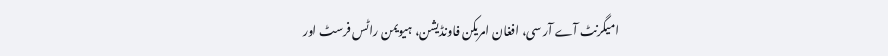امیگرنٹ آے آر سی، افغان امریکن فاونڈیشن، ہیویمن راٹس فرسٹ اور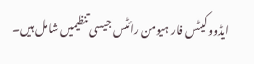ایڈووکیٹس فار ہیومن رائٹس جیسی تنظیمیں شامل ہیں۔